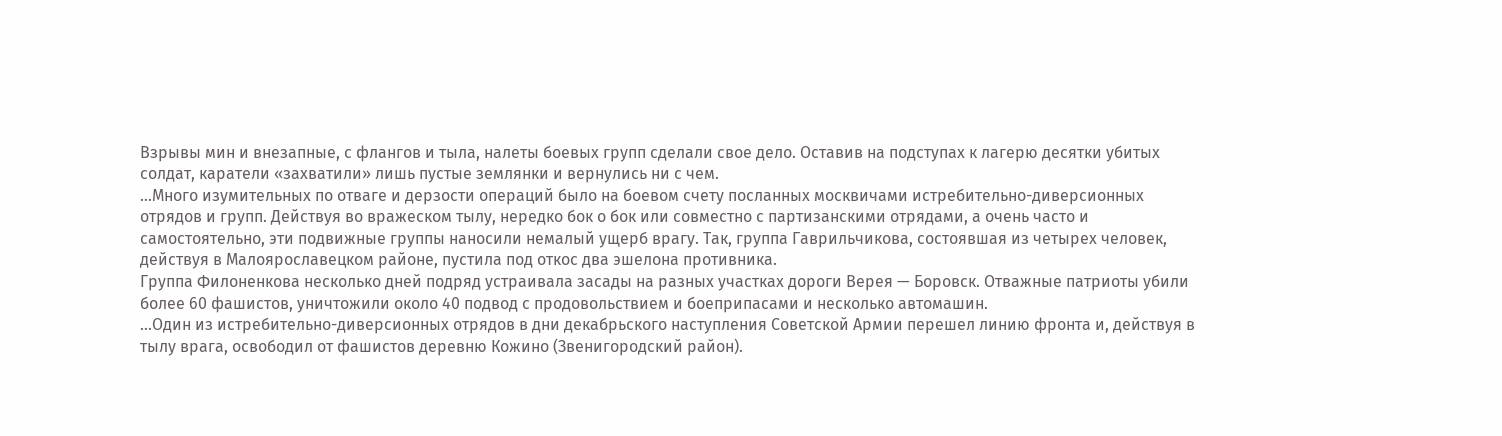Взрывы мин и внезапные, с флангов и тыла, налеты боевых групп сделали свое дело. Оставив на подступах к лагерю десятки убитых солдат, каратели «захватили» лишь пустые землянки и вернулись ни с чем.
…Много изумительных по отваге и дерзости операций было на боевом счету посланных москвичами истребительно-диверсионных отрядов и групп. Действуя во вражеском тылу, нередко бок о бок или совместно с партизанскими отрядами, а очень часто и самостоятельно, эти подвижные группы наносили немалый ущерб врагу. Так, группа Гаврильчикова, состоявшая из четырех человек, действуя в Малоярославецком районе, пустила под откос два эшелона противника.
Группа Филоненкова несколько дней подряд устраивала засады на разных участках дороги Верея — Боровск. Отважные патриоты убили более 60 фашистов, уничтожили около 40 подвод с продовольствием и боеприпасами и несколько автомашин.
…Один из истребительно-диверсионных отрядов в дни декабрьского наступления Советской Армии перешел линию фронта и, действуя в тылу врага, освободил от фашистов деревню Кожино (Звенигородский район).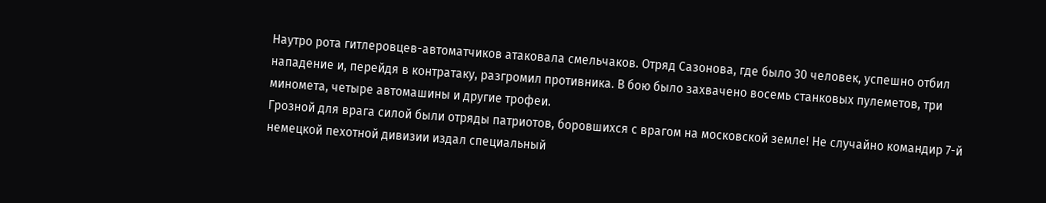Наутро рота гитлеровцев-автоматчиков атаковала смельчаков. Отряд Сазонова, где было 30 человек, успешно отбил нападение и, перейдя в контратаку, разгромил противника. В бою было захвачено восемь станковых пулеметов, три миномета, четыре автомашины и другие трофеи.
Грозной для врага силой были отряды патриотов, боровшихся с врагом на московской земле! Не случайно командир 7-й немецкой пехотной дивизии издал специальный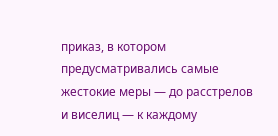приказ, в котором предусматривались самые жестокие меры — до расстрелов и виселиц — к каждому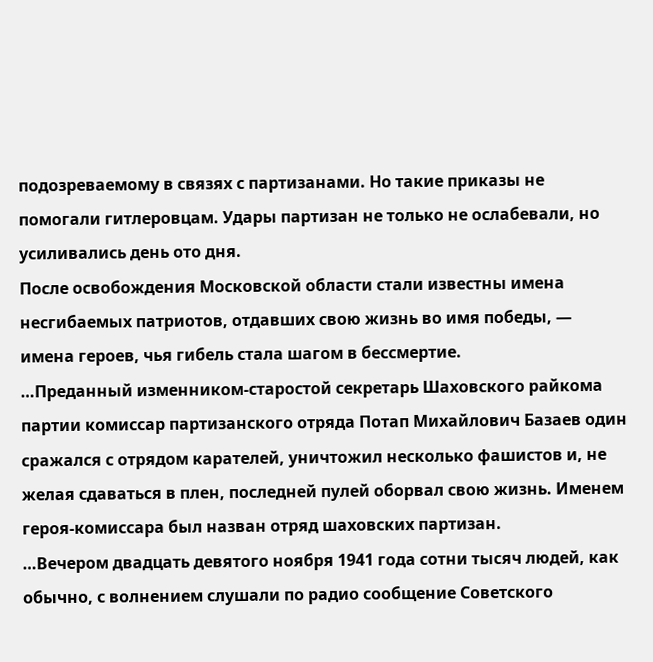подозреваемому в связях с партизанами. Но такие приказы не помогали гитлеровцам. Удары партизан не только не ослабевали, но усиливались день ото дня.
После освобождения Московской области стали известны имена несгибаемых патриотов, отдавших свою жизнь во имя победы, — имена героев, чья гибель стала шагом в бессмертие.
…Преданный изменником-старостой секретарь Шаховского райкома партии комиссар партизанского отряда Потап Михайлович Базаев один сражался с отрядом карателей, уничтожил несколько фашистов и, не желая сдаваться в плен, последней пулей оборвал свою жизнь. Именем героя-комиссара был назван отряд шаховских партизан.
…Вечером двадцать девятого ноября 1941 года сотни тысяч людей, как обычно, с волнением слушали по радио сообщение Советского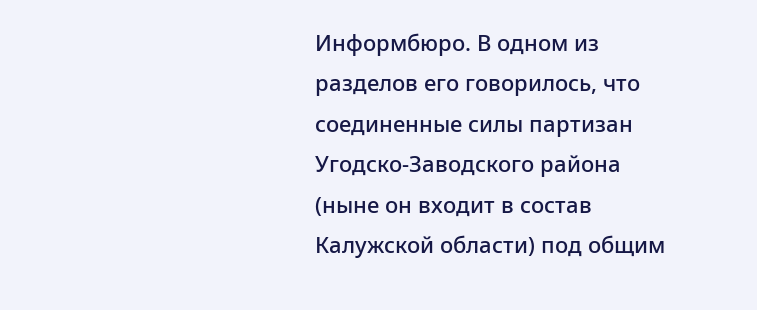Информбюро. В одном из разделов его говорилось, что соединенные силы партизан Угодско-Заводского района (ныне он входит в состав Калужской области) под общим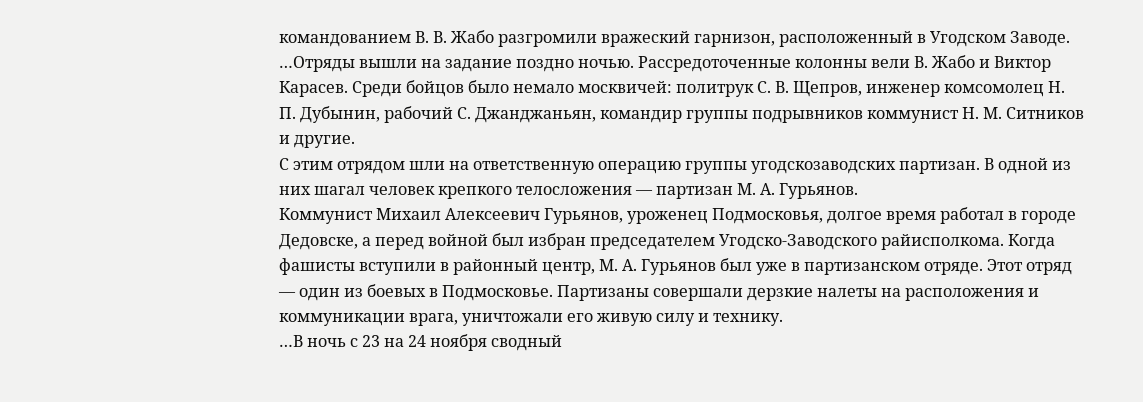командованием В. В. Жабо разгромили вражеский гарнизон, расположенный в Угодском Заводе.
…Отряды вышли на задание поздно ночью. Рассредоточенные колонны вели В. Жабо и Виктор Карасев. Среди бойцов было немало москвичей: политрук С. В. Щепров, инженер комсомолец Н. П. Дубынин, рабочий С. Джанджаньян, командир группы подрывников коммунист Н. М. Ситников и другие.
С этим отрядом шли на ответственную операцию группы угодскозаводских партизан. В одной из них шагал человек крепкого телосложения — партизан М. А. Гурьянов.
Коммунист Михаил Алексеевич Гурьянов, уроженец Подмосковья, долгое время работал в городе Дедовске, а перед войной был избран председателем Угодско-Заводского райисполкома. Когда фашисты вступили в районный центр, М. А. Гурьянов был уже в партизанском отряде. Этот отряд — один из боевых в Подмосковье. Партизаны совершали дерзкие налеты на расположения и коммуникации врага, уничтожали его живую силу и технику.
…В ночь с 23 на 24 ноября сводный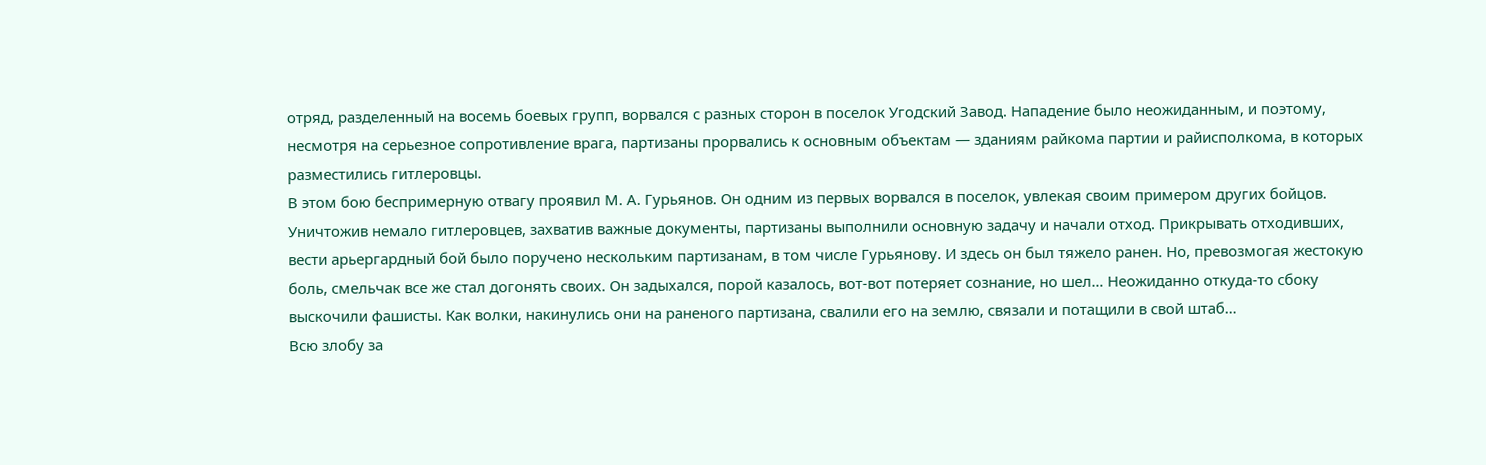отряд, разделенный на восемь боевых групп, ворвался с разных сторон в поселок Угодский Завод. Нападение было неожиданным, и поэтому, несмотря на серьезное сопротивление врага, партизаны прорвались к основным объектам — зданиям райкома партии и райисполкома, в которых разместились гитлеровцы.
В этом бою беспримерную отвагу проявил М. А. Гурьянов. Он одним из первых ворвался в поселок, увлекая своим примером других бойцов. Уничтожив немало гитлеровцев, захватив важные документы, партизаны выполнили основную задачу и начали отход. Прикрывать отходивших, вести арьергардный бой было поручено нескольким партизанам, в том числе Гурьянову. И здесь он был тяжело ранен. Но, превозмогая жестокую боль, смельчак все же стал догонять своих. Он задыхался, порой казалось, вот-вот потеряет сознание, но шел… Неожиданно откуда-то сбоку выскочили фашисты. Как волки, накинулись они на раненого партизана, свалили его на землю, связали и потащили в свой штаб…
Всю злобу за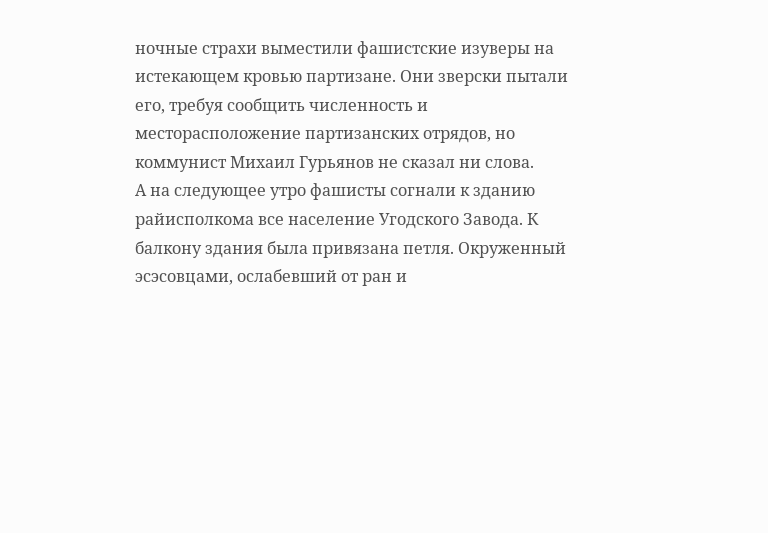ночные страхи выместили фашистские изуверы на истекающем кровью партизане. Они зверски пытали его, требуя сообщить численность и месторасположение партизанских отрядов, но коммунист Михаил Гурьянов не сказал ни слова.
А на следующее утро фашисты согнали к зданию райисполкома все население Угодского Завода. К балкону здания была привязана петля. Окруженный эсэсовцами, ослабевший от ран и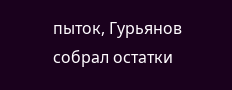пыток, Гурьянов собрал остатки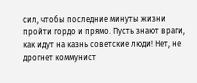сил, чтобы последние минуты жизни пройти гордо и прямо. Пусть знают враги, как идут на казнь советские люди! Нет, не дрогнет коммунист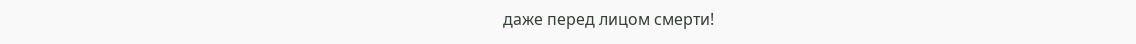даже перед лицом смерти!